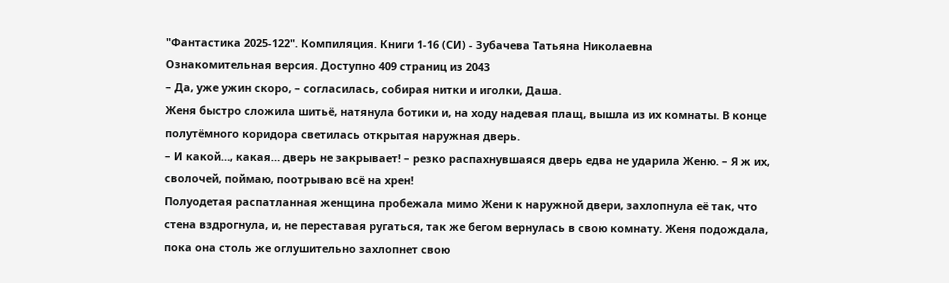"Фантастика 2025-122". Компиляция. Книги 1-16 (СИ) - Зубачева Татьяна Николаевна
Ознакомительная версия. Доступно 409 страниц из 2043
– Да, уже ужин скоро, – согласилась, собирая нитки и иголки, Даша.
Женя быстро сложила шитьё, натянула ботики и, на ходу надевая плащ, вышла из их комнаты. В конце полутёмного коридора светилась открытая наружная дверь.
– И какой…, какая… дверь не закрывает! – резко распахнувшаяся дверь едва не ударила Женю. – Я ж их, сволочей, поймаю, поотрываю всё на хрен!
Полуодетая распатланная женщина пробежала мимо Жени к наружной двери, захлопнула её так, что стена вздрогнула, и, не переставая ругаться, так же бегом вернулась в свою комнату. Женя подождала, пока она столь же оглушительно захлопнет свою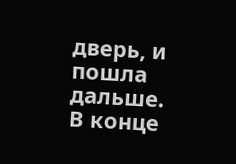дверь, и пошла дальше. В конце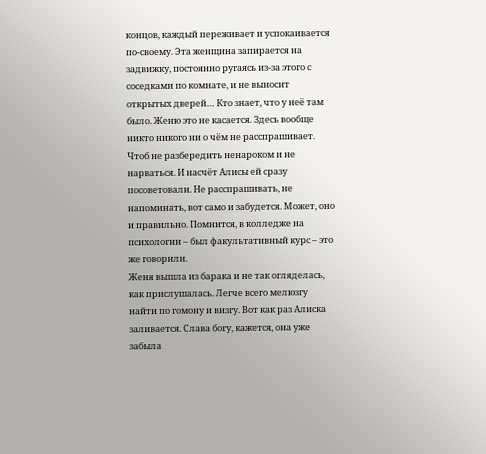концов, каждый переживает и успокаивается по-своему. Эта женщина запирается на задвижку, постоянно ругаясь из-за этого с соседками по комнате, и не выносит открытых дверей… Кто знает, что у неё там было. Женю это не касается. Здесь вообще никто никого ни о чём не расспрашивает. Чтоб не разбередить ненароком и не нарваться. И насчёт Алисы ей сразу посоветовали. Не расспрашивать, не напоминать, вот само и забудется. Может, оно и правильно. Помнится, в колледже на психологии – был факультативный курс – это же говорили.
Женя вышла из барака и не так огляделась, как прислушалась. Легче всего мелюзгу найти по гомону и визгу. Вот как раз Алиска заливается. Слава богу, кажется, она уже забыла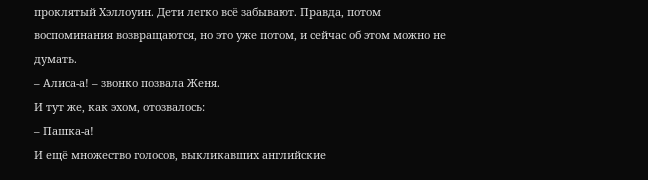проклятый Хэллоуин. Дети легко всё забывают. Правда, потом воспоминания возвращаются, но это уже потом, и сейчас об этом можно не думать.
– Алиса-а! – звонко позвала Женя.
И тут же, как эхом, отозвалось:
– Пашка-а!
И ещё множество голосов, выкликавших английские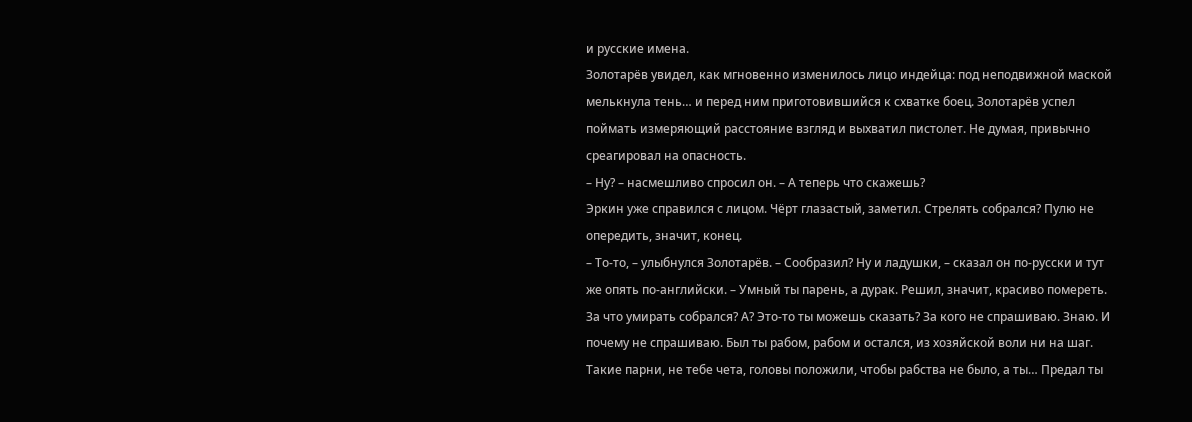и русские имена.
Золотарёв увидел, как мгновенно изменилось лицо индейца: под неподвижной маской мелькнула тень… и перед ним приготовившийся к схватке боец. Золотарёв успел поймать измеряющий расстояние взгляд и выхватил пистолет. Не думая, привычно среагировал на опасность.
– Ну? – насмешливо спросил он. – А теперь что скажешь?
Эркин уже справился с лицом. Чёрт глазастый, заметил. Стрелять собрался? Пулю не опередить, значит, конец.
– То-то, – улыбнулся Золотарёв. – Сообразил? Ну и ладушки, – сказал он по-русски и тут же опять по-английски. – Умный ты парень, а дурак. Решил, значит, красиво помереть. За что умирать собрался? А? Это-то ты можешь сказать? За кого не спрашиваю. Знаю. И почему не спрашиваю. Был ты рабом, рабом и остался, из хозяйской воли ни на шаг. Такие парни, не тебе чета, головы положили, чтобы рабства не было, а ты… Предал ты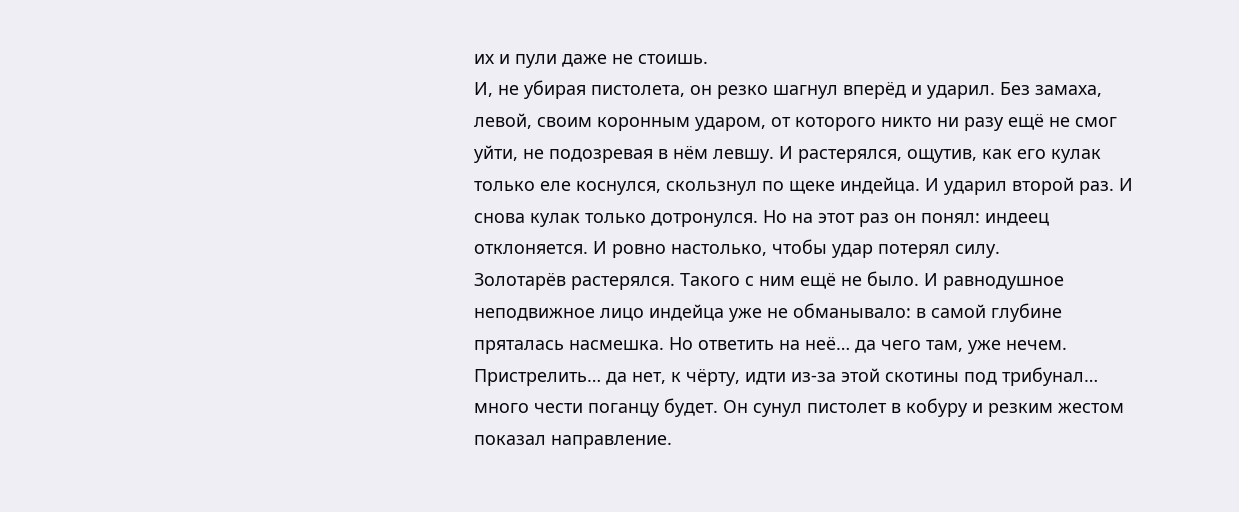их и пули даже не стоишь.
И, не убирая пистолета, он резко шагнул вперёд и ударил. Без замаха, левой, своим коронным ударом, от которого никто ни разу ещё не смог уйти, не подозревая в нём левшу. И растерялся, ощутив, как его кулак только еле коснулся, скользнул по щеке индейца. И ударил второй раз. И снова кулак только дотронулся. Но на этот раз он понял: индеец отклоняется. И ровно настолько, чтобы удар потерял силу.
Золотарёв растерялся. Такого с ним ещё не было. И равнодушное неподвижное лицо индейца уже не обманывало: в самой глубине пряталась насмешка. Но ответить на неё… да чего там, уже нечем. Пристрелить… да нет, к чёрту, идти из-за этой скотины под трибунал… много чести поганцу будет. Он сунул пистолет в кобуру и резким жестом показал направление.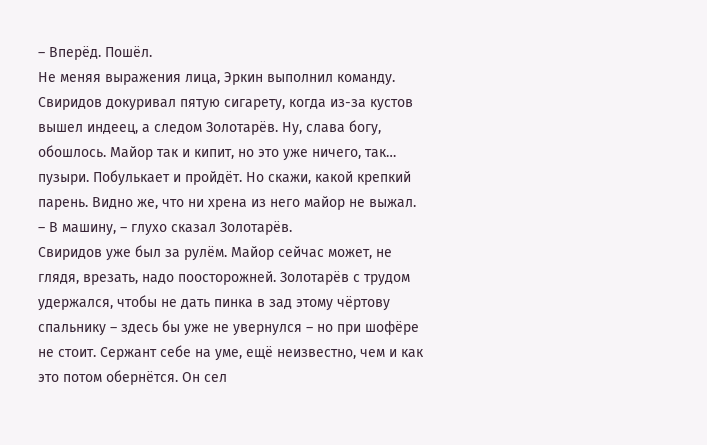– Вперёд. Пошёл.
Не меняя выражения лица, Эркин выполнил команду.
Свиридов докуривал пятую сигарету, когда из-за кустов вышел индеец, а следом Золотарёв. Ну, слава богу, обошлось. Майор так и кипит, но это уже ничего, так… пузыри. Побулькает и пройдёт. Но скажи, какой крепкий парень. Видно же, что ни хрена из него майор не выжал.
– В машину, – глухо сказал Золотарёв.
Свиридов уже был за рулём. Майор сейчас может, не глядя, врезать, надо поосторожней. Золотарёв с трудом удержался, чтобы не дать пинка в зад этому чёртову спальнику – здесь бы уже не увернулся – но при шофёре не стоит. Сержант себе на уме, ещё неизвестно, чем и как это потом обернётся. Он сел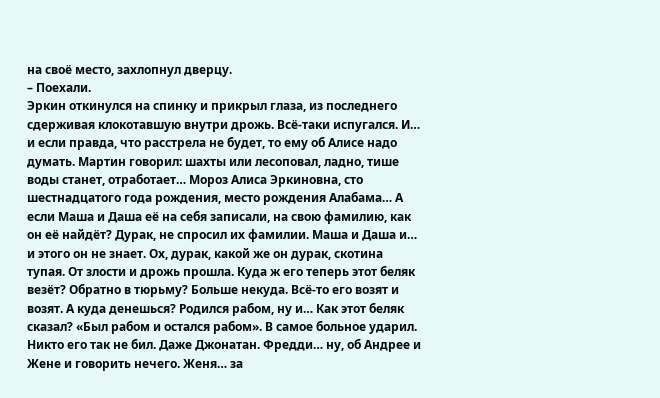на своё место, захлопнул дверцу.
– Поехали.
Эркин откинулся на спинку и прикрыл глаза, из последнего сдерживая клокотавшую внутри дрожь. Всё-таки испугался. И… и если правда, что расстрела не будет, то ему об Алисе надо думать. Мартин говорил: шахты или лесоповал, ладно, тише воды станет, отработает… Мороз Алиса Эркиновна, сто шестнадцатого года рождения, место рождения Алабама… А если Маша и Даша её на себя записали, на свою фамилию, как он её найдёт? Дурак, не спросил их фамилии. Маша и Даша и… и этого он не знает. Ох, дурак, какой же он дурак, скотина тупая. От злости и дрожь прошла. Куда ж его теперь этот беляк везёт? Обратно в тюрьму? Больше некуда. Всё-то его возят и возят. А куда денешься? Родился рабом, ну и… Как этот беляк сказал? «Был рабом и остался рабом». В самое больное ударил. Никто его так не бил. Даже Джонатан. Фредди… ну, об Андрее и Жене и говорить нечего. Женя… за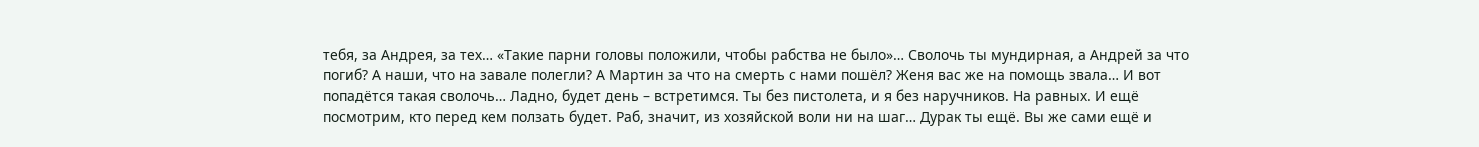тебя, за Андрея, за тех… «Такие парни головы положили, чтобы рабства не было»… Сволочь ты мундирная, а Андрей за что погиб? А наши, что на завале полегли? А Мартин за что на смерть с нами пошёл? Женя вас же на помощь звала… И вот попадётся такая сволочь… Ладно, будет день – встретимся. Ты без пистолета, и я без наручников. На равных. И ещё посмотрим, кто перед кем ползать будет. Раб, значит, из хозяйской воли ни на шаг… Дурак ты ещё. Вы же сами ещё и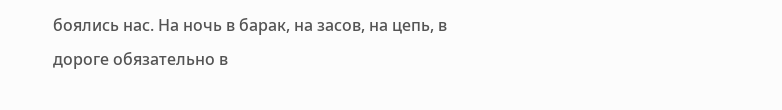боялись нас. На ночь в барак, на засов, на цепь, в дороге обязательно в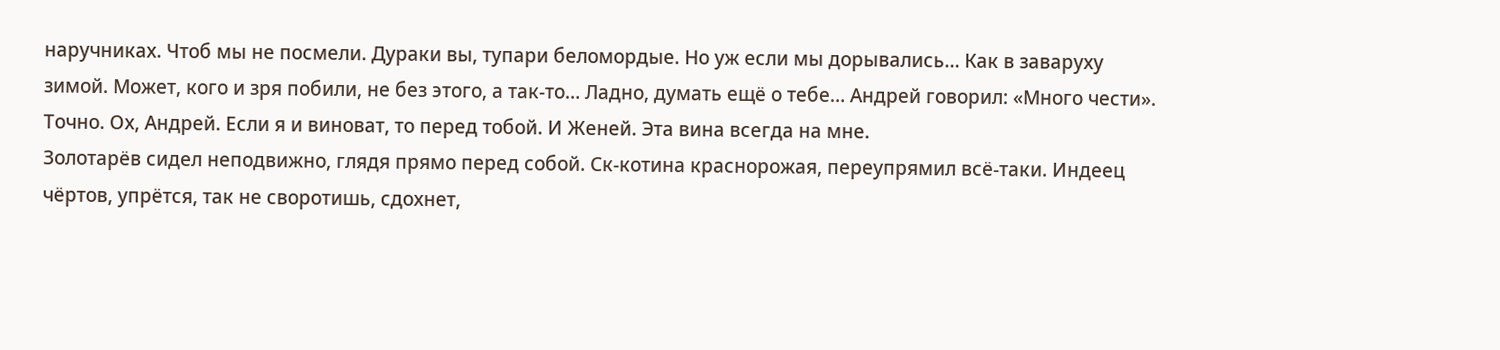наручниках. Чтоб мы не посмели. Дураки вы, тупари беломордые. Но уж если мы дорывались… Как в заваруху зимой. Может, кого и зря побили, не без этого, а так-то… Ладно, думать ещё о тебе… Андрей говорил: «Много чести». Точно. Ох, Андрей. Если я и виноват, то перед тобой. И Женей. Эта вина всегда на мне.
Золотарёв сидел неподвижно, глядя прямо перед собой. Ск-котина краснорожая, переупрямил всё-таки. Индеец чёртов, упрётся, так не своротишь, сдохнет,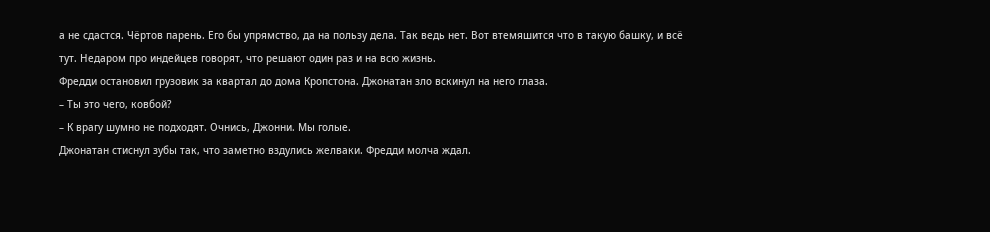а не сдастся. Чёртов парень. Его бы упрямство, да на пользу дела. Так ведь нет. Вот втемяшится что в такую башку, и всё тут. Недаром про индейцев говорят, что решают один раз и на всю жизнь.
Фредди остановил грузовик за квартал до дома Кропстона. Джонатан зло вскинул на него глаза.
– Ты это чего, ковбой?
– К врагу шумно не подходят. Очнись, Джонни. Мы голые.
Джонатан стиснул зубы так, что заметно вздулись желваки. Фредди молча ждал.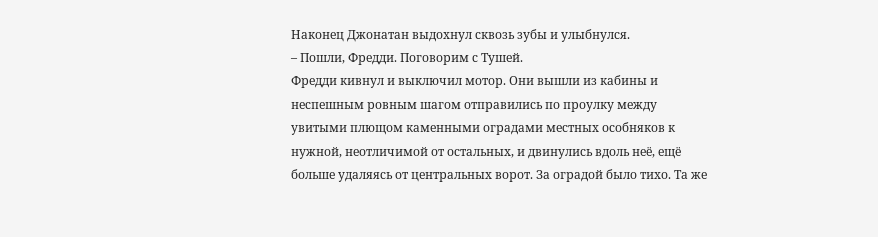Наконец Джонатан выдохнул сквозь зубы и улыбнулся.
– Пошли, Фредди. Поговорим с Тушей.
Фредди кивнул и выключил мотор. Они вышли из кабины и неспешным ровным шагом отправились по проулку между увитыми плющом каменными оградами местных особняков к нужной, неотличимой от остальных, и двинулись вдоль неё, ещё больше удаляясь от центральных ворот. За оградой было тихо. Та же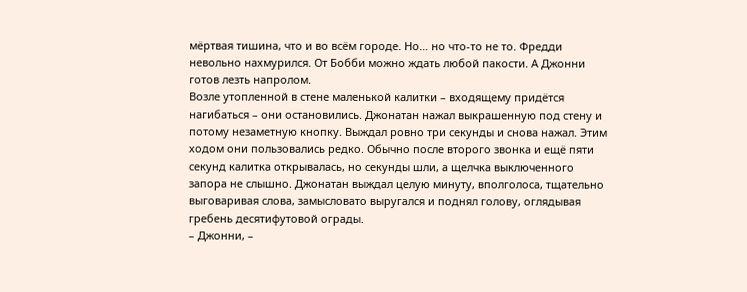мёртвая тишина, что и во всём городе. Но… но что-то не то. Фредди невольно нахмурился. От Бобби можно ждать любой пакости. А Джонни готов лезть напролом.
Возле утопленной в стене маленькой калитки – входящему придётся нагибаться – они остановились. Джонатан нажал выкрашенную под стену и потому незаметную кнопку. Выждал ровно три секунды и снова нажал. Этим ходом они пользовались редко. Обычно после второго звонка и ещё пяти секунд калитка открывалась, но секунды шли, а щелчка выключенного запора не слышно. Джонатан выждал целую минуту, вполголоса, тщательно выговаривая слова, замысловато выругался и поднял голову, оглядывая гребень десятифутовой ограды.
– Джонни, –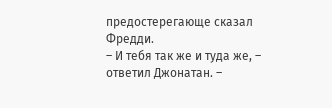предостерегающе сказал Фредди.
– И тебя так же и туда же, – ответил Джонатан. –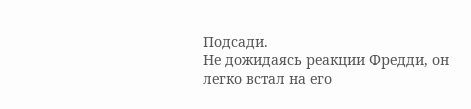Подсади.
Не дожидаясь реакции Фредди, он легко встал на его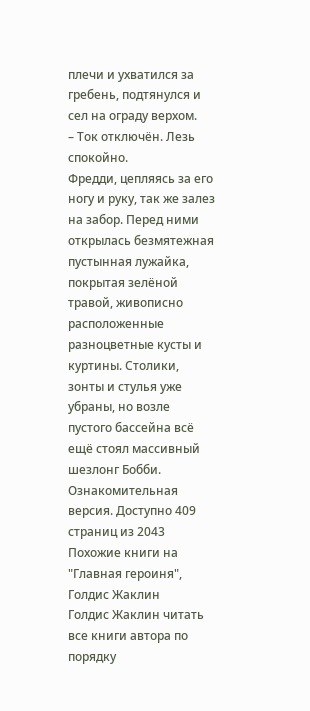плечи и ухватился за гребень, подтянулся и сел на ограду верхом.
– Ток отключён. Лезь спокойно.
Фредди, цепляясь за его ногу и руку, так же залез на забор. Перед ними открылась безмятежная пустынная лужайка, покрытая зелёной травой, живописно расположенные разноцветные кусты и куртины. Столики, зонты и стулья уже убраны, но возле пустого бассейна всё ещё стоял массивный шезлонг Бобби.
Ознакомительная версия. Доступно 409 страниц из 2043
Похожие книги на "Главная героиня", Голдис Жаклин
Голдис Жаклин читать все книги автора по порядку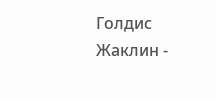Голдис Жаклин -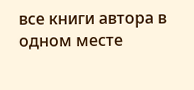все книги автора в одном месте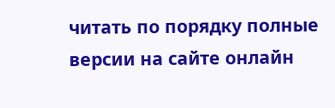читать по порядку полные версии на сайте онлайн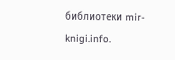библиотеки mir-knigi.info.